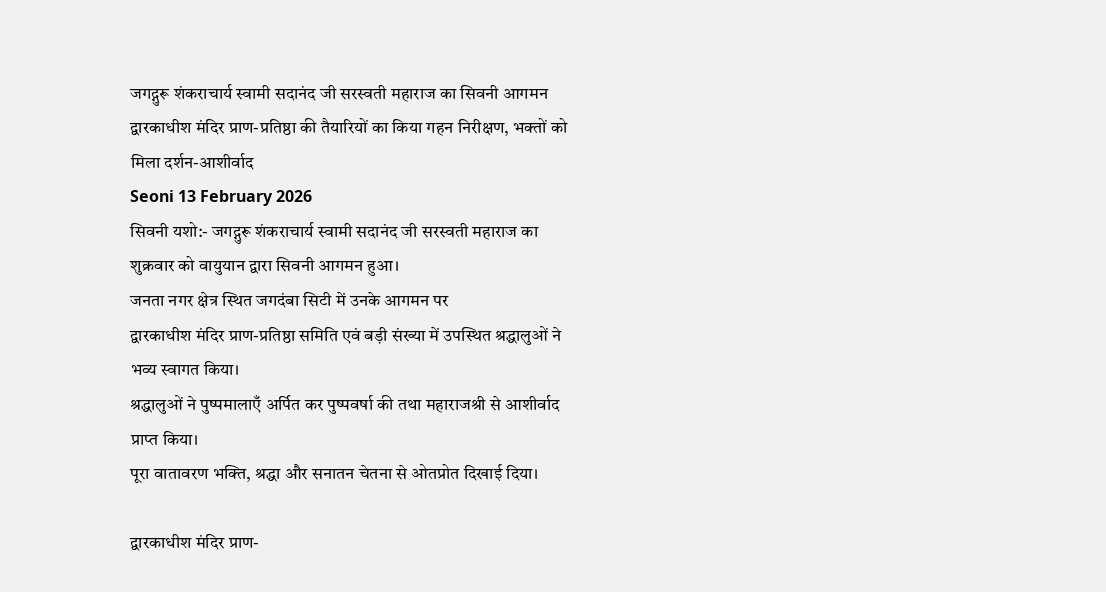जगद्गुरू शंकराचार्य स्वामी सदानंद जी सरस्वती महाराज का सिवनी आगमन
द्वारकाधीश मंदिर प्राण-प्रतिष्ठा की तैयारियों का किया गहन निरीक्षण, भक्तों को मिला दर्शन-आशीर्वाद
Seoni 13 February 2026
सिवनी यशो:- जगद्गुरू शंकराचार्य स्वामी सदानंद जी सरस्वती महाराज का
शुक्रवार को वायुयान द्वारा सिवनी आगमन हुआ।
जनता नगर क्षेत्र स्थित जगदंबा सिटी में उनके आगमन पर
द्वारकाधीश मंदिर प्राण-प्रतिष्ठा समिति एवं बड़ी संख्या में उपस्थित श्रद्धालुओं ने भव्य स्वागत किया।
श्रद्धालुओं ने पुष्पमालाएँ अर्पित कर पुष्पवर्षा की तथा महाराजश्री से आशीर्वाद प्राप्त किया।
पूरा वातावरण भक्ति, श्रद्धा और सनातन चेतना से ओतप्रोत दिखाई दिया।

द्वारकाधीश मंदिर प्राण-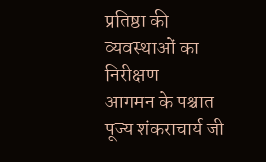प्रतिष्ठा की व्यवस्थाओं का निरीक्षण
आगमन के पश्चात पूज्य शंकराचार्य जी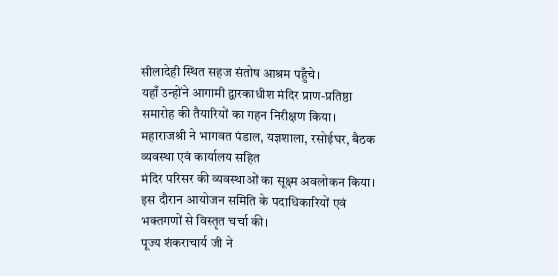सीलादेही स्थित सहज संतोष आश्रम पहुँचे।
यहाँ उन्होंने आगामी द्वारकाधीश मंदिर प्राण-प्रतिष्ठा समारोह की तैयारियों का गहन निरीक्षण किया।
महाराजश्री ने भागवत पंडाल, यज्ञशाला, रसोईघर, बैठक व्यवस्था एवं कार्यालय सहित
मंदिर परिसर की व्यवस्थाओं का सूक्ष्म अवलोकन किया।
इस दौरान आयोजन समिति के पदाधिकारियों एवं भक्तगणों से विस्तृत चर्चा की।
पूज्य शंकराचार्य जी ने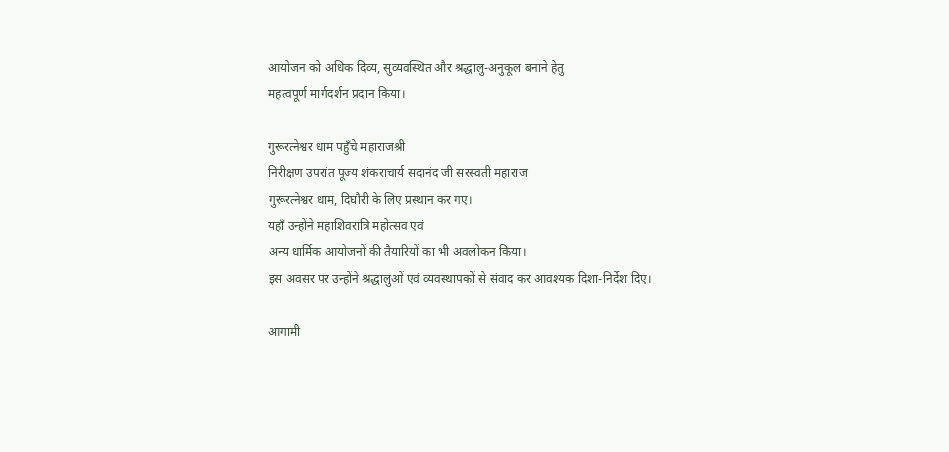आयोजन को अधिक दिव्य, सुव्यवस्थित और श्रद्धालु-अनुकूल बनाने हेतु
महत्वपूर्ण मार्गदर्शन प्रदान किया।

गुरूरत्नेश्वर धाम पहुँचे महाराजश्री
निरीक्षण उपरांत पूज्य शंकराचार्य सदानंद जी सरस्वती महाराज
गुरूरत्नेश्वर धाम, दिघौरी के लिए प्रस्थान कर गए।
यहाँ उन्होंने महाशिवरात्रि महोत्सव एवं
अन्य धार्मिक आयोजनों की तैयारियों का भी अवलोकन किया।
इस अवसर पर उन्होंने श्रद्धालुओं एवं व्यवस्थापकों से संवाद कर आवश्यक दिशा-निर्देश दिए।

आगामी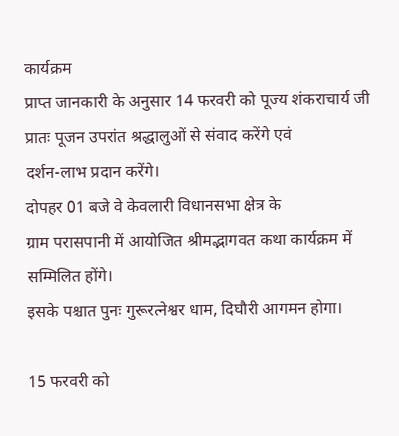कार्यक्रम
प्राप्त जानकारी के अनुसार 14 फरवरी को पूज्य शंकराचार्य जी
प्रातः पूजन उपरांत श्रद्धालुओं से संवाद करेंगे एवं
दर्शन-लाभ प्रदान करेंगे।
दोपहर 01 बजे वे केवलारी विधानसभा क्षेत्र के
ग्राम परासपानी में आयोजित श्रीमद्भागवत कथा कार्यक्रम में सम्मिलित होंगे।
इसके पश्चात पुनः गुरूरत्नेश्वर धाम, दिघौरी आगमन होगा।

15 फरवरी को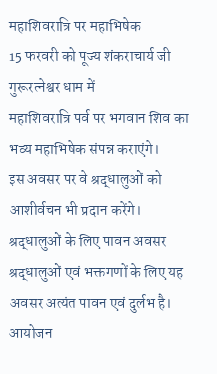महाशिवरात्रि पर महाभिषेक
15 फरवरी को पूज्य शंकराचार्य जी
गुरूरत्नेश्वर धाम में
महाशिवरात्रि पर्व पर भगवान शिव का भव्य महाभिषेक संपन्न कराएंगे।
इस अवसर पर वे श्रद्धालुओं को आशीर्वचन भी प्रदान करेंगे।
श्रद्धालुओं के लिए पावन अवसर
श्रद्धालुओं एवं भक्तगणों के लिए यह अवसर अत्यंत पावन एवं दुर्लभ है।
आयोजन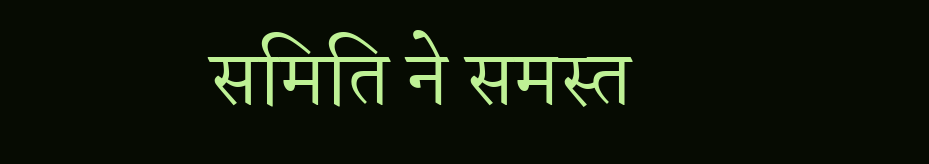समिति ने समस्त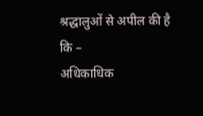श्रद्धालुओं से अपील की है कि –
अधिकाधिक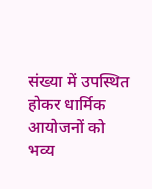संख्या में उपस्थित होकर धार्मिक आयोजनों को भव्य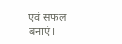एवं सफल बनाएं।